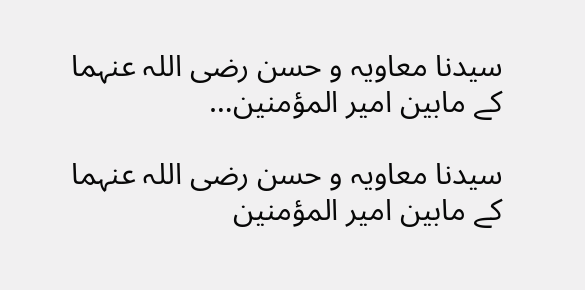سیدنا معاویہ و حسن رضی اللہ عنہما کے مابین امیر المؤمنین…

سیدنا معاویہ و حسن رضی اللہ عنہما کے مابین امیر المؤمنین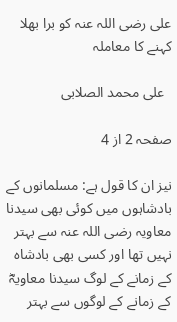علی رضی اللہ عنہ کو برا بھلا کہنے کا معاملہ

  علی محمد الصلابی

صفحہ 2 از 4

نیز ان کا قول ہے: مسلمانوں کے بادشاہوں میں کوئی بھی سیدنا معاویہ رضی اللہ عنہ سے بہتر نہیں تھا اور کسی بھی بادشاہ کے زمانے کے لوگ سیدنا معاویہؓ کے زمانے کے لوگوں سے بہتر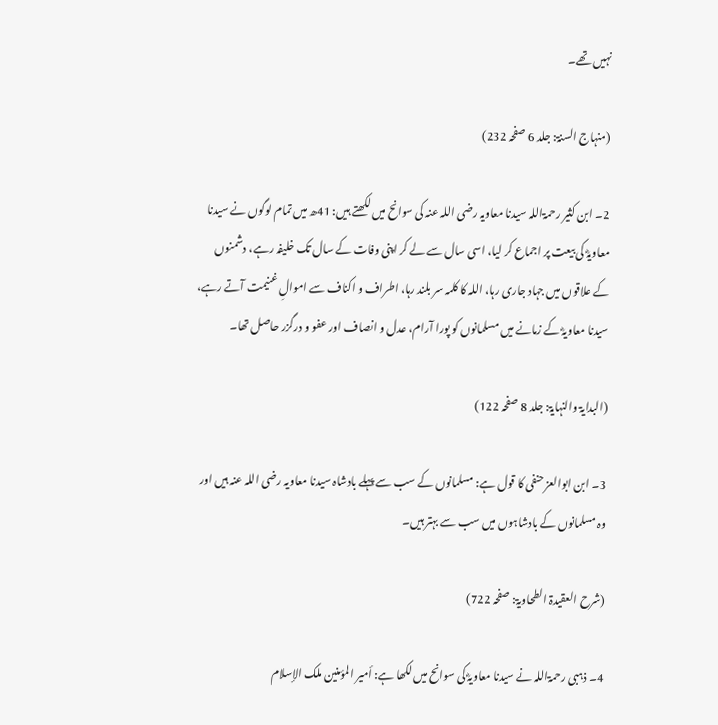نہیں تھے۔

(منہاج السنۃ: جلد 6 صفحہ 232)

2۔ ابن کثیر رحمۃاللہ سیدنا معاویہ رضی اللہ عنہ کی سوانح میں لکھتے ہیں: 41ھ میں تمام لوگوں نے سیدنا معاویہؓ کی بیعت پر اجماع کر لیا، اسی سال سے لے کر اپنی وفات کے سال تک خلیفہ رہے، دشمنوں کے علاقوں میں جہاد جاری رہا، اللہ کا کلمہ سر بلند رہا، اطراف و اکناف سے اموالِ غنیمت آتے رہے، سیدنا معاویہؓ کے زمانے میں مسلمانوں کو پورا آرام، عدل و انصاف اور عفو و درگزر حاصل تھا۔

(البدایۃ والنہایۃ: جلد 8 صفحہ 122)

3۔ ابن ابوالعز حنفی کا قول ہے: مسلمانوں کے سب سے پہلے بادشاہ سیدنا معاویہ رضی اللہ عنہ ہیں اور وہ مسلمانوں کے بادشاہوں میں سب سے بہتر ہیں۔

(شرح العقیدۃ الطحاویۃ: صفحہ 722)

4۔ ذہبی رحمۃاللہ نے سیدنا معاویہؓ کی سوانح میں لکھا ہے: أمیر المؤمنین ملک الإسلام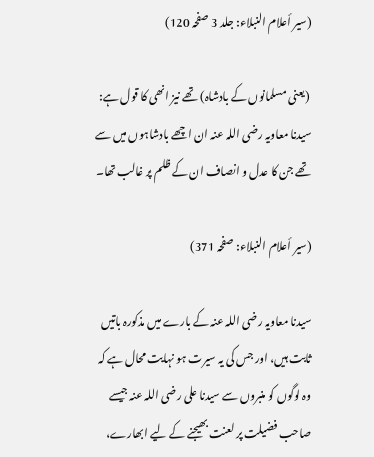(سیر أعلام النبلاء: جلد 3 صفحہ 120)

 (یعنی مسلمانوں کے بادشاہ) تھے نیز انھی کا قول ہے: سیدنا معاویہ رضی اللہ عنہ ان اچھے بادشاہوں میں سے تھے جن کا عدل و انصاف ان کے ظلم پر غالب تھا۔

(سیر أعلام النبلاء: صفحہ 371)

سیدنا معاویہ رضی اللہ عنہ کے بارے میں مذکورہ باتیں ثابت ہیں، اور جس کی یہ سیرت ہو نہایت محال ہے کہ وہ لوگوں کو منبروں سے سیدنا علی رضی اللہ عنہ جیسے صاحب فضیلت پر لعنت بھیجنے کے لیے ابھارے،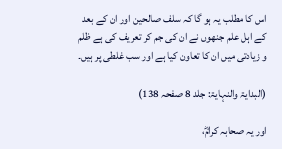اس کا مطلب یہ ہو گا کہ سلف صالحین اور ان کے بعد کے اہل علم جنھوں نے ان کی جم کر تعریف کی ہے ظلم و زیادتی میں ان کا تعاون کیا ہے اور سب غلطی پر ہیں۔

(البدایۃ والنہایۃ: جلد 8 صفحہ 138)

اور یہ صحابہ کرامؓ،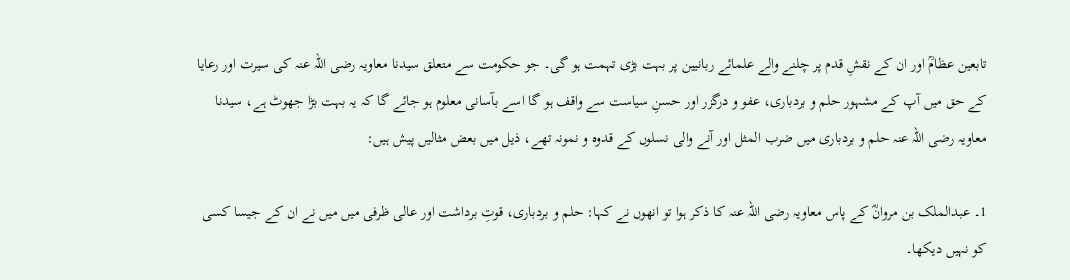تابعین عظامؒ اور ان کے نقشِ قدم پر چلنے والے علمائے ربانیین پر بہت بڑی تہمت ہو گی۔ جو حکومت سے متعلق سیدنا معاویہ رضی اللہ عنہ کی سیرت اور رعایا کے حق میں آپ کے مشہور حلم و بردباری، عفو و درگزر اور حسنِ سیاست سے واقف ہو گا اسے بآسانی معلوم ہو جائے گا کہ یہ بہت بڑا جھوٹ ہے، سیدنا معاویہ رضی اللہ عنہ حلم و بردباری میں ضرب المثل اور آنے والی نسلوں کے قدوہ و نمونہ تھے، ذیل میں بعض مثالیں پیش ہیں:

1۔ عبدالملک بن مروانؓ کے پاس معاویہ رضی اللہ عنہ کا ذکر ہوا تو انھوں نے کہا: حلم و بردباری، قوتِ برداشت اور عالی ظرفی میں میں نے ان کے جیسا کسی کو نہیں دیکھا۔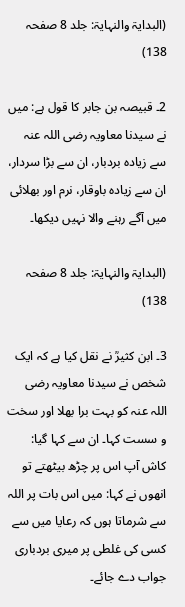(البدایۃ والنہایۃ: جلد 8 صفحہ 138)

2۔ قبیصہ بن جابر کا قول ہے: میں نے سیدنا معاویہ رضی اللہ عنہ سے زیادہ بردبار، ان سے بڑا سردار، ان سے زیادہ باوقار، نرم اور بھلائی میں آگے رہنے والا نہیں دیکھا۔

(البدایۃ والنہایۃ: جلد 8 صفحہ 138)

3۔ ابن کثیرؒ نے نقل کیا ہے کہ ایک شخص نے سیدنا معاویہ رضی اللہ عنہ کو بہت برا بھلا اور سخت و سست کہا۔ ان سے کہا گیا: کاش آپ اس پر چڑھ بیٹھتے تو انھوں نے کہا: میں اس بات پر اللہ سے شرماتا ہوں کہ رعایا میں سے کسی کی غلطی پر میری بردباری جواب دے جائے۔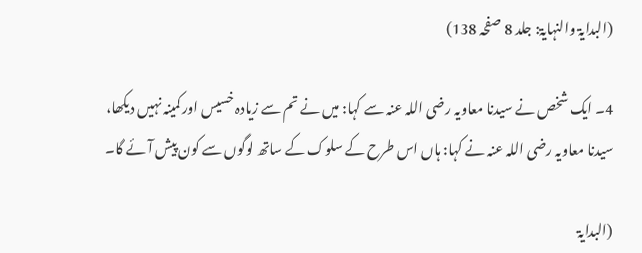(البدایۃ والنہایۃ: جلد 8 صفحہ 138)

4۔ ایک شخص نے سیدنا معاویہ رضی اللہ عنہ سے کہا: میں نے تم سے زیادہ خسیس اور کمینہ نہیں دیکھا، سیدنا معاویہ رضی اللہ عنہ نے کہا: ہاں اس طرح کے سلوک کے ساتھ لوگوں سے کون پیش آئے گا۔

(البدایۃ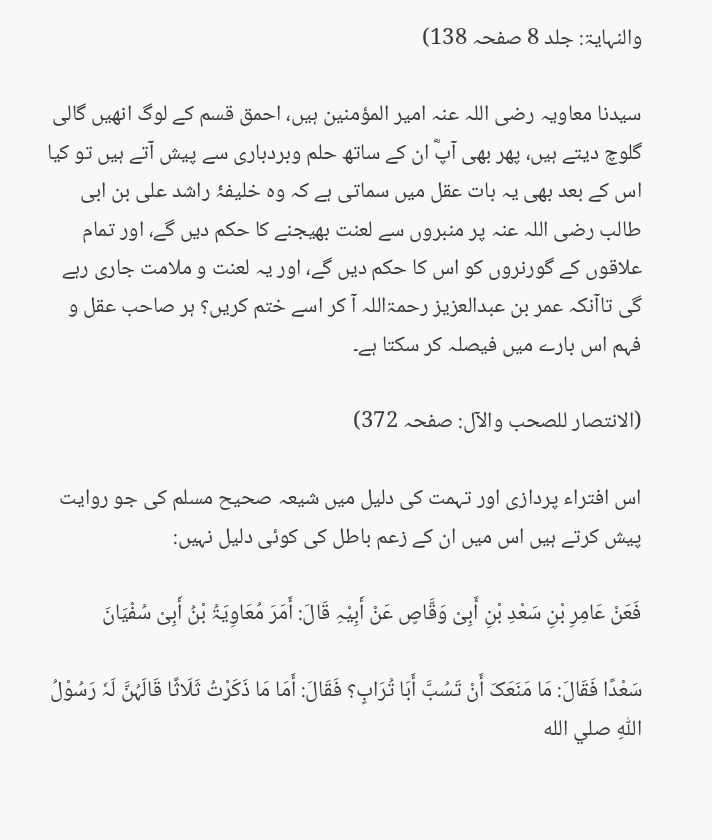والنہایۃ: جلد 8 صفحہ 138)

سیدنا معاویہ رضی اللہ عنہ امیر المؤمنین ہیں، احمق قسم کے لوگ انھیں گالی گلوچ دیتے ہیں، پھر بھی آپؓ ان کے ساتھ حلم وبردباری سے پیش آتے ہیں تو کیا اس کے بعد بھی یہ بات عقل میں سماتی ہے کہ وہ خلیفۂ راشد علی بن ابی طالب رضی اللہ عنہ پر منبروں سے لعنت بھیجنے کا حکم دیں گے، اور تمام علاقوں کے گورنروں کو اس کا حکم دیں گے، اور یہ لعنت و ملامت جاری رہے گی تاآنکہ عمر بن عبدالعزیز رحمۃاللہ آ کر اسے ختم کریں؟ ہر صاحب عقل و فہم اس بارے میں فیصلہ کر سکتا ہے۔

(الانتصار للصحب والآل: صفحہ 372)

اس افتراء پردازی اور تہمت کی دلیل میں شیعہ صحیح مسلم کی جو روایت پیش کرتے ہیں اس میں ان کے زعم باطل کی کوئی دلیل نہیں:

فَعَنْ عَامِرِ بْنِ سَعْدِ بْنِ أَبِیْ وَقَّاصٍ عَنْ أَبِیْہِ قَالَ: أَمَرَ مُعَاوِیَۃُ بْنُ أَبِیْ سُفْیَانَ

سَعْدًا فَقَالَ: مَا مَنَعَکَ أَنْ تَسُبَّ أَبَا تُرَابٍ؟ فَقَالَ: أَمَا مَا ذَکَرْتُ ثَلَاثًا قَالَہُنَّ لَہٗ رَسُوْلُ اللّٰہِ صلي الله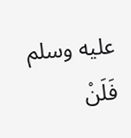عليه وسلم فَلَنْ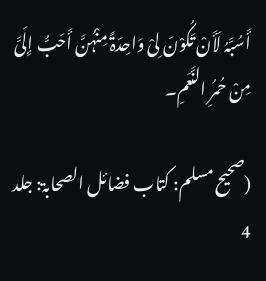أَسُبَّہُ لَأَنْ تَکُوْنَ لِیْ وَاحِدَۃً مِنْہُنَّ أَحَبُّ إِلَیَّ مِنْ حُمُرِ النَّعَمِ۔

(صحیح مسلم: کتاب فضائل الصحابۃ: جلد 4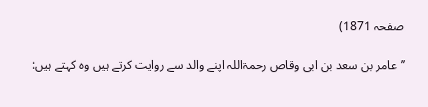صفحہ 1871)

’’عامر بن سعد بن ابی وقاص رحمۃاللہ اپنے والد سے روایت کرتے ہیں وہ کہتے ہیں: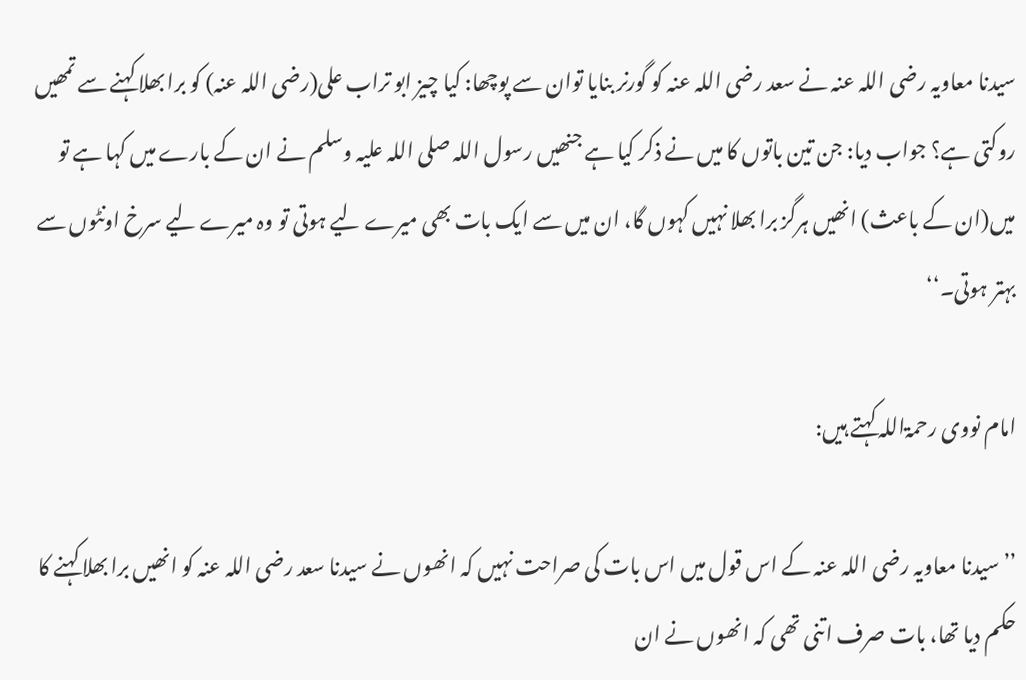سیدنا معاویہ رضی اللہ عنہ نے سعد رضی اللہ عنہ کو گورنر بنایا توان سے پوچھا: کیا چیز ابو تراب علی(رضی اللہ عنہ) کو برا بھلا کہنے سے تمھیں روکتی ہے؟ جواب دیا: جن تین باتوں کا میں نے ذکر کیا ہے جنھیں رسول اللہ صلی اللہ علیہ وسلم نے ان کے بارے میں کہا ہے تو میں(ان کے باعث) انھیں ہرگز برا بھلا نہیں کہوں گا، ان میں سے ایک بات بھی میرے لیے ہوتی تو وہ میرے لیے سرخ اونٹوں سے بہتر ہوتی۔‘‘

امام نووی رحمۃاللہ کہتے ہیں:

’’سیدنا معاویہ رضی اللہ عنہ کے اس قول میں اس بات کی صراحت نہیں کہ انھوں نے سیدنا سعد رضی اللہ عنہ کو انھیں برا بھلا کہنے کا حکم دیا تھا، بات صرف اتنی تھی کہ انھوں نے ان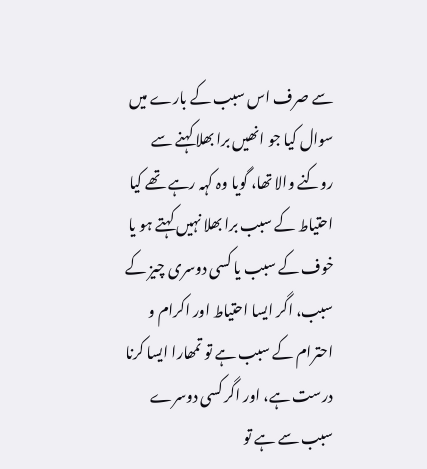سے صرف اس سبب کے بارے میں سوال کیا جو انھیں برا بھلا کہنے سے روکنے والا تھا، گویا وہ کہہ رہے تھے کیا احتیاط کے سبب برا بھلا نہیں کہتے ہو یا خوف کے سبب یا کسی دوسری چیز کے سبب، اگر ایسا احتیاط اور اکرام و احترام کے سبب ہے تو تمھارا ایسا کرنا درست ہے، اور اگر کسی دوسرے سبب سے ہے تو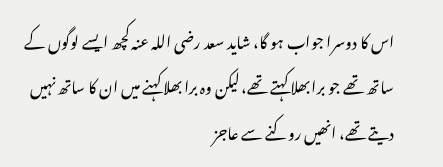اس کا دوسرا جواب ہو گا، شاید سعد رضی اللہ عنہ کچھ ایسے لوگوں کے ساتھ تھے جو برا بھلا کہتے تھے، لیکن وہ برا بھلا کہنے میں ان کا ساتھ نہیں دیتے تھے، انھیں روکنے سے عاجز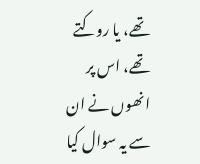تھے، یا روکتے تھے، اس پر انھوں نے ان سے یہ سوال کیا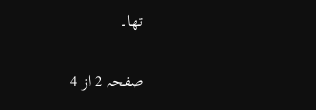تھا۔

صفحہ 2 از 4